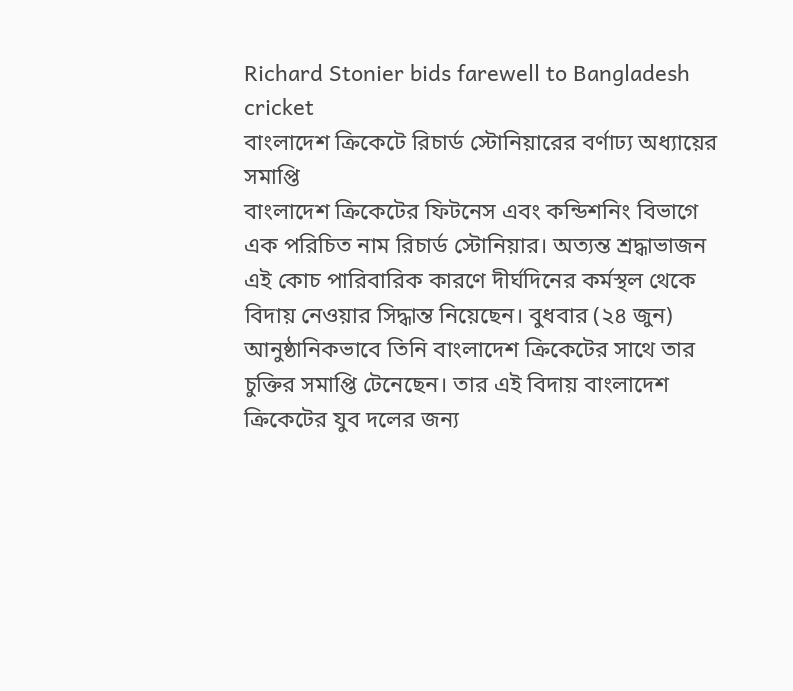Richard Stonier bids farewell to Bangladesh cricket
বাংলাদেশ ক্রিকেটে রিচার্ড স্টোনিয়ারের বর্ণাঢ্য অধ্যায়ের সমাপ্তি
বাংলাদেশ ক্রিকেটের ফিটনেস এবং কন্ডিশনিং বিভাগে এক পরিচিত নাম রিচার্ড স্টোনিয়ার। অত্যন্ত শ্রদ্ধাভাজন এই কোচ পারিবারিক কারণে দীর্ঘদিনের কর্মস্থল থেকে বিদায় নেওয়ার সিদ্ধান্ত নিয়েছেন। বুধবার (২৪ জুন) আনুষ্ঠানিকভাবে তিনি বাংলাদেশ ক্রিকেটের সাথে তার চুক্তির সমাপ্তি টেনেছেন। তার এই বিদায় বাংলাদেশ ক্রিকেটের যুব দলের জন্য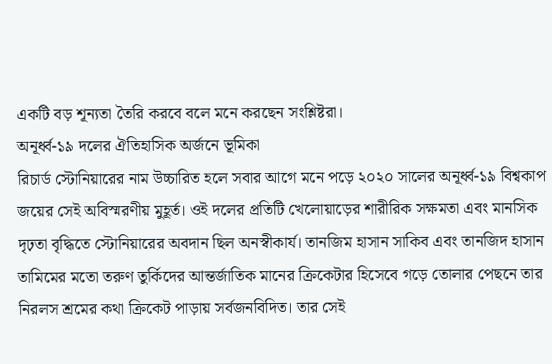একটি বড় শূন্যতা তৈরি করবে বলে মনে করছেন সংশ্লিষ্টরা।
অনূর্ধ্ব-১৯ দলের ঐতিহাসিক অর্জনে ভূমিকা
রিচার্ড স্টোনিয়ারের নাম উচ্চারিত হলে সবার আগে মনে পড়ে ২০২০ সালের অনূর্ধ্ব-১৯ বিশ্বকাপ জয়ের সেই অবিস্মরণীয় মুহূর্ত। ওই দলের প্রতিটি খেলোয়াড়ের শারীরিক সক্ষমতা এবং মানসিক দৃঢ়তা বৃদ্ধিতে স্টোনিয়ারের অবদান ছিল অনস্বীকার্য। তানজিম হাসান সাকিব এবং তানজিদ হাসান তামিমের মতো তরুণ তুর্কিদের আন্তর্জাতিক মানের ক্রিকেটার হিসেবে গড়ে তোলার পেছনে তার নিরলস শ্রমের কথা ক্রিকেট পাড়ায় সর্বজনবিদিত। তার সেই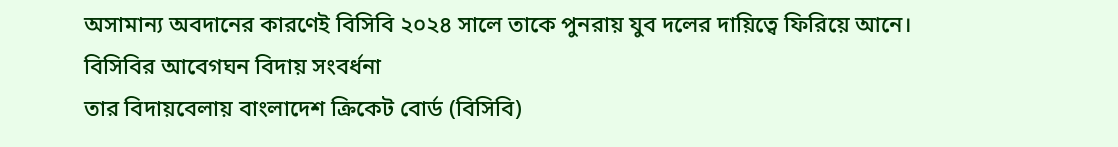অসামান্য অবদানের কারণেই বিসিবি ২০২৪ সালে তাকে পুনরায় যুব দলের দায়িত্বে ফিরিয়ে আনে।
বিসিবির আবেগঘন বিদায় সংবর্ধনা
তার বিদায়বেলায় বাংলাদেশ ক্রিকেট বোর্ড (বিসিবি)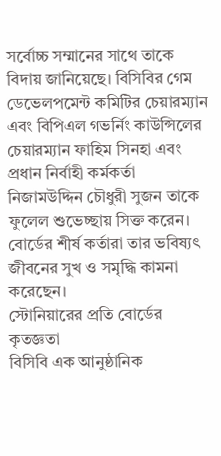সর্বোচ্চ সম্মানের সাথে তাকে বিদায় জানিয়েছে। বিসিবির গেম ডেভেলপমেন্ট কমিটির চেয়ারম্যান এবং বিপিএল গভর্নিং কাউন্সিলের চেয়ারম্যান ফাহিম সিনহা এবং প্রধান নির্বাহী কর্মকর্তা নিজামউদ্দিন চৌধুরী সুজন তাকে ফুলেল শুভেচ্ছায় সিক্ত করেন। বোর্ডের শীর্ষ কর্তারা তার ভবিষ্যৎ জীবনের সুখ ও সমৃদ্ধি কামনা করেছেন।
স্টোনিয়ারের প্রতি বোর্ডের কৃতজ্ঞতা
বিসিবি এক আনুষ্ঠানিক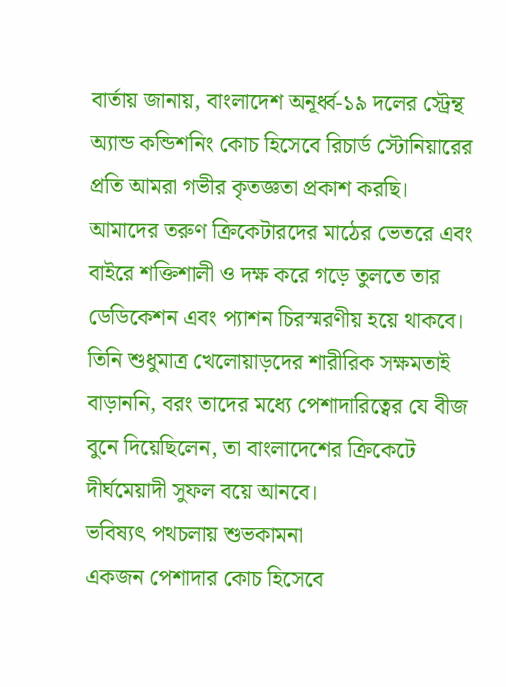বার্তায় জানায়, বাংলাদেশ অনূর্ধ্ব-১৯ দলের স্ট্রেন্থ অ্যান্ড কন্ডিশনিং কোচ হিসেবে রিচার্ড স্টোনিয়ারের প্রতি আমরা গভীর কৃতজ্ঞতা প্রকাশ করছি। আমাদের তরুণ ক্রিকেটারদের মাঠের ভেতরে এবং বাইরে শক্তিশালী ও দক্ষ করে গড়ে তুলতে তার ডেডিকেশন এবং প্যাশন চিরস্মরণীয় হয়ে থাকবে। তিনি শুধুমাত্র খেলোয়াড়দের শারীরিক সক্ষমতাই বাড়াননি, বরং তাদের মধ্যে পেশাদারিত্বের যে বীজ বুনে দিয়েছিলেন, তা বাংলাদেশের ক্রিকেটে দীর্ঘমেয়াদী সুফল বয়ে আনবে।
ভবিষ্যৎ পথচলায় শুভকামনা
একজন পেশাদার কোচ হিসেবে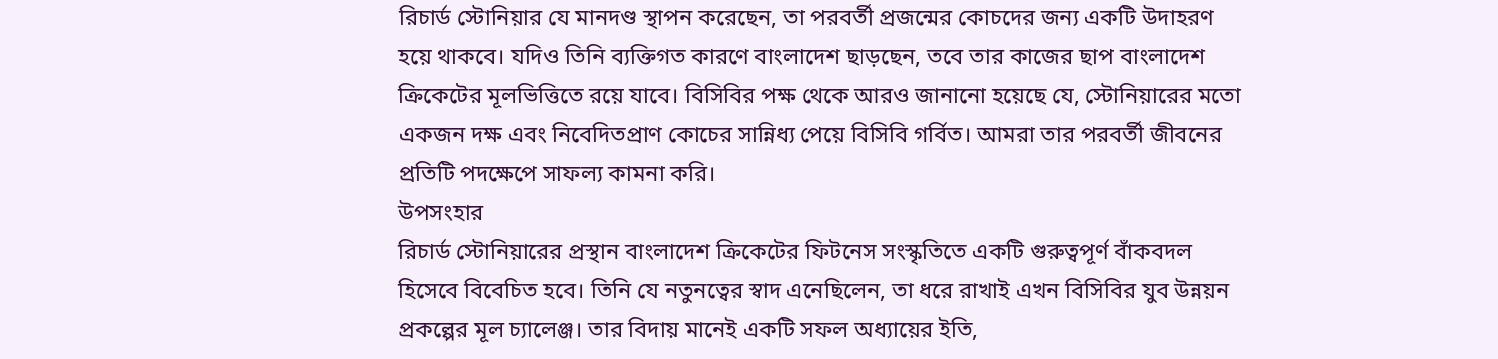রিচার্ড স্টোনিয়ার যে মানদণ্ড স্থাপন করেছেন, তা পরবর্তী প্রজন্মের কোচদের জন্য একটি উদাহরণ হয়ে থাকবে। যদিও তিনি ব্যক্তিগত কারণে বাংলাদেশ ছাড়ছেন, তবে তার কাজের ছাপ বাংলাদেশ ক্রিকেটের মূলভিত্তিতে রয়ে যাবে। বিসিবির পক্ষ থেকে আরও জানানো হয়েছে যে, স্টোনিয়ারের মতো একজন দক্ষ এবং নিবেদিতপ্রাণ কোচের সান্নিধ্য পেয়ে বিসিবি গর্বিত। আমরা তার পরবর্তী জীবনের প্রতিটি পদক্ষেপে সাফল্য কামনা করি।
উপসংহার
রিচার্ড স্টোনিয়ারের প্রস্থান বাংলাদেশ ক্রিকেটের ফিটনেস সংস্কৃতিতে একটি গুরুত্বপূর্ণ বাঁকবদল হিসেবে বিবেচিত হবে। তিনি যে নতুনত্বের স্বাদ এনেছিলেন, তা ধরে রাখাই এখন বিসিবির যুব উন্নয়ন প্রকল্পের মূল চ্যালেঞ্জ। তার বিদায় মানেই একটি সফল অধ্যায়ের ইতি,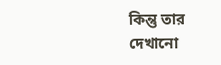কিন্তু তার দেখানো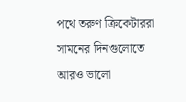পথে তরুণ ক্রিকেটাররা সামনের দিনগুলোতে আরও ভালো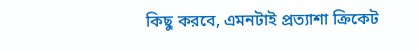কিছু করবে, এমনটাই প্রত্যাশা ক্রিকেট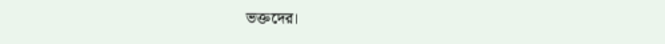ভক্তদের।